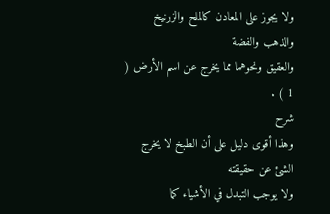ولا يجوز على المعادن كالملح والزرنيخ والذهب والفضة
والعقيق ونحوهما مما يخرج عن اسم الأرض ( 1 ) .
شرح
وهذا أقوى دليل على أن الطبخ لا يخرج الشئ عن حقيقته
ولا يوجب التبدل في الأشياء كما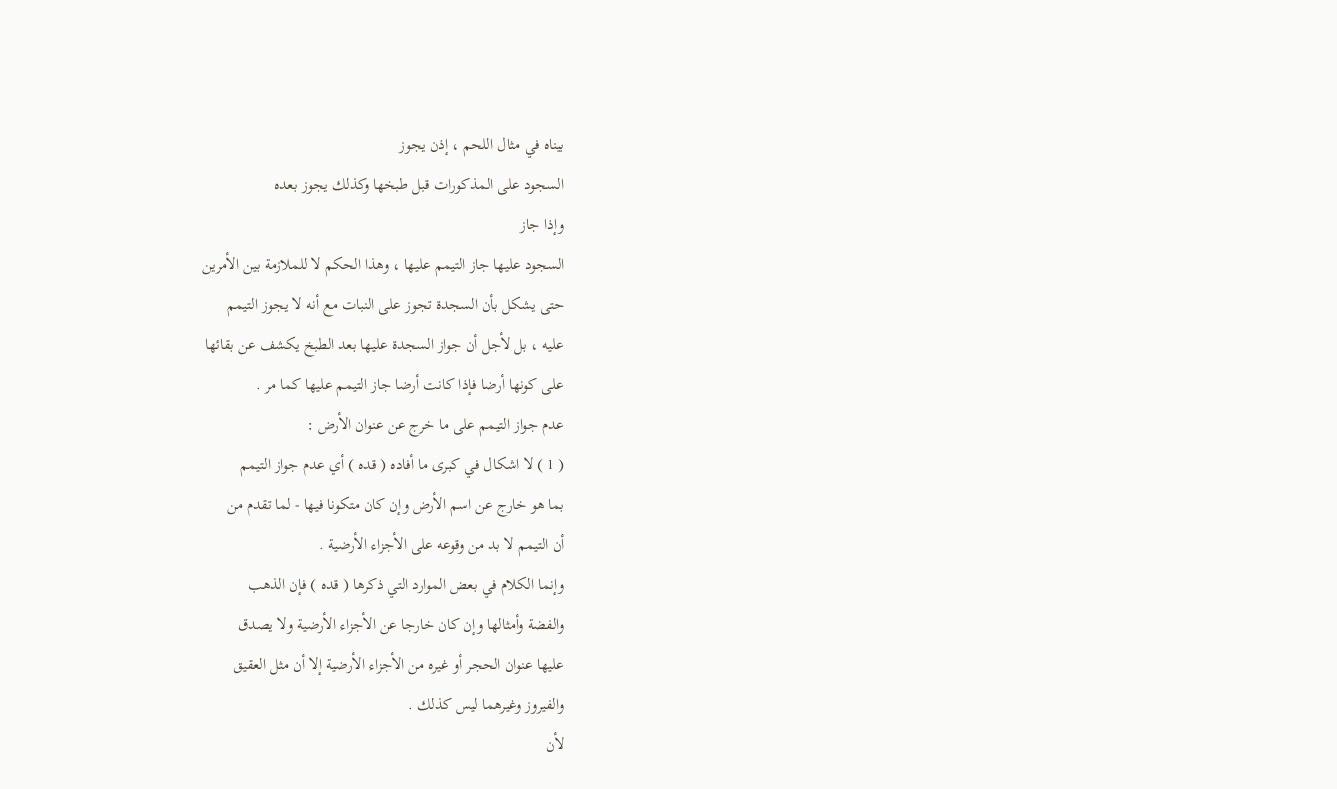بيناه في مثال اللحم ، إذن يجوز
السجود على المذكورات قبل طبخها وكذلك يجوز بعده
وإذا جاز
السجود عليها جاز التيمم عليها ، وهذا الحكم لا للملازمة بين الأمرين
حتى يشكل بأن السجدة تجوز على النبات مع أنه لا يجوز التيمم
عليه ، بل لأجل أن جواز السجدة عليها بعد الطبخ يكشف عن بقائها
على كونها أرضا فإذا كانت أرضا جاز التيمم عليها كما مر .
عدم جواز التيمم على ما خرج عن عنوان الأرض :
( 1 ) لا اشكال في كبرى ما أفاده ( قده ) أي عدم جواز التيمم
بما هو خارج عن اسم الأرض وإن كان متكونا فيها - لما تقدم من
أن التيمم لا بد من وقوعه على الأجزاء الأرضية .
وإنما الكلام في بعض الموارد التي ذكرها ( قده ) فإن الذهب
والفضة وأمثالها وإن كان خارجا عن الأجزاء الأرضية ولا يصدق
عليها عنوان الحجر أو غيره من الأجزاء الأرضية إلا أن مثل العقيق
والفيروز وغيرهما ليس كذلك .
لأن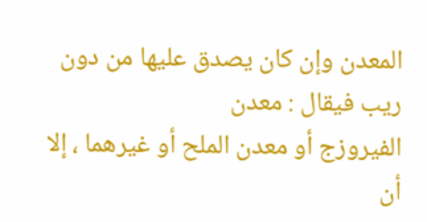المعدن وإن كان يصدق عليها من دون ريب فيقال : معدن
الفيروزج أو معدن الملح أو غيرهما ، إلا أن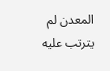المعدن لم يترتب عليه